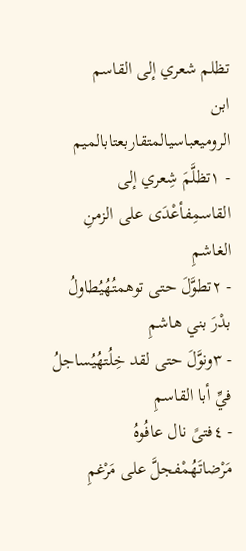تظلم شعري إلى القاسم
ابن الروميعباسيالمتقاربعتابالميم
- ١تظلَّمَ شِعري إلى القاسمِفأعْدَى على الزمنِ الغاشمِ
- ٢تطوَّلَ حتى توهمتُهُيُطاولُ بدْرَ بني هاشمِ
- ٣ونوَّلَ حتى لقد خِلُتهُيُساجلُ فيِّ أبا القاسمِ
- ٤فتىً نال عافُوهُ مَرْضاتَهُمْفجلَّ على مَرْغمِ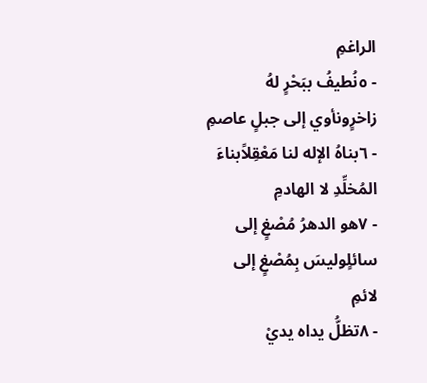الراغمِ
- ٥نُطيفُ ببَحْرٍ لهُ زاخرٍونأوي إلى جبلٍ عاصمِ
- ٦بناهُ الإله لنا مَعْقِلاًبناءَ المُخلِّدِ لا الهادمِ
- ٧هو الدهرُ مُصْغٍ إلى سائلٍوليسَ بِمُصْغٍ إلى لائمِ
- ٨تظلُّ يداه يديْ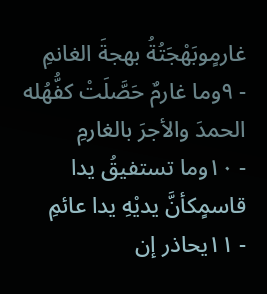غارمٍوبَهْجَتُةُ بهجةَ الغانمِ
- ٩وما غارمٌ حَصَّلَتْ كفُّهُله الحمدَ والأجرَ بالغارمِ
- ١٠وما تستفيقُ يدا قاسمٍكأنَّ يديْهِ يدا عائمِ
- ١١يحاذر إن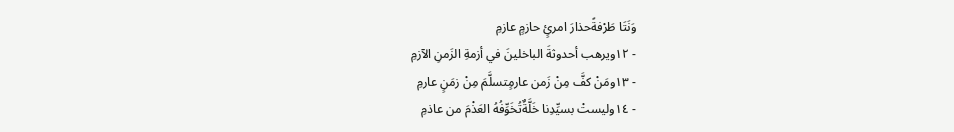وَنَتَا طَرْفةًحذارَ امرئٍ حازمٍ عازمِ
- ١٢ويرهب أحدوثةَ الباخلينَ في أزمةِ الزَمنِ الآزمِ
- ١٣ومَنْ كفَّ مِنْ زَمن عارمٍتسلَّمَ مِنْ زمَنٍ عارمِ
- ١٤وليستْ بسيِّدِنا خَلَّةٌتُخَوِّفُهُ العَذْمَ من عاذمِ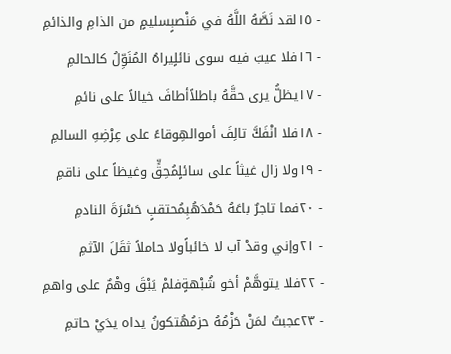- ١٥لقد نَصَّهُ اللَّهُ في مَنْصبٍسليمٍ من الذامِ والذائمِ
- ١٦فلا عيبَ فيه سوى نائلٍيراهُ المُنَوِّلُ كالحالمِ
- ١٧يظلُّ يرى حقَّهُ باطلاًأطافَ خيالاً على نائمِ
- ١٨فلا انْفَكَّ تالِفَ أموالهِوقاءً على عِرْضِهِ السالمِ
- ١٩ولا زال غيثاً على سائلٍمُحِقٍّ وغيظاً على ناقمِ
- ٢٠فما تاجرٌ باعَهُ حَمْدَهُبِمُحتقبٍ حَسْرَةَ النادمِ
- ٢١وإني وقدْ آب لا خائباًولا حاملاً ثقَلَ الآثمِ
- ٢٢فلا يتوهَّمْ أخو شُبْهةٍفلمْ يَبْقَ وهْمٌ على واهمِ
- ٢٣عجبتُ لمَنْ حَزْمُهُ حزمُهُتكونُ يداه يدَيْ حاتمِ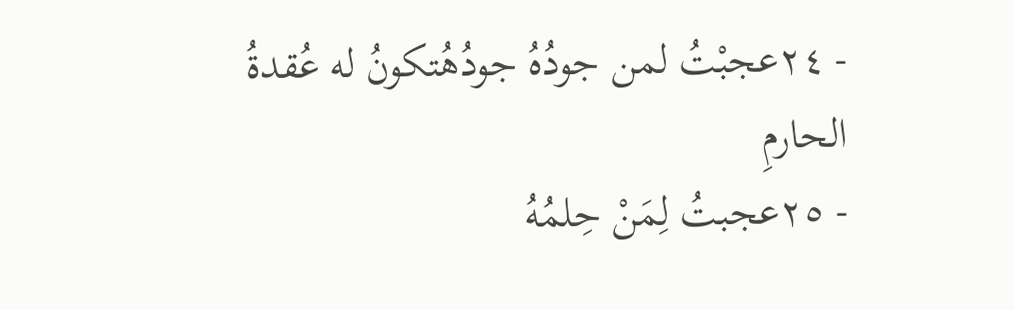- ٢٤عجبْتُ لمن جودُهُ جودُهُتكونُ له عُقدةُ الحارمِ
- ٢٥عجبتُ لِمَنْ حِلمُهُ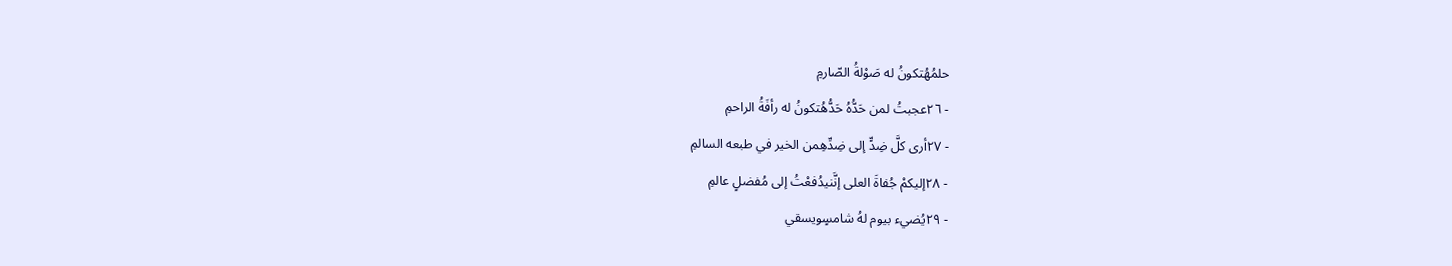حلمُهُتكونُ له صَوْلةُ الصّارمِ
- ٢٦عجبتُ لمن حَدُّهُ حَدُّهُتكونُ له رأفَةُ الراحمِ
- ٢٧أرى كلَّ ضِدٍّ إلى ضِدِّهِمن الخير في طبعه السالمِ
- ٢٨إليكمْ جُفاةَ العلى إنَّنيدُفعْتُ إلى مُفضلٍ عالمِ
- ٢٩يُضيء بيوم لهُ شامسٍويسقي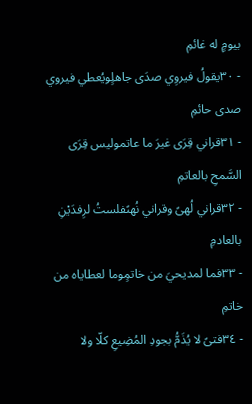بيومٍ له غائمِ
- ٣٠يقولُ فيروِي صدَى جاهلٍويُعطي فيروي صدى حائمِ
- ٣١قراني قِرَى غيرَ ما عاتموليس قِرَى السَّمحِ بالعاتمِ
- ٣٢قراني لُهىً وقراني نُهىًفلستُ لرِفدَيْنِ بالعادمِ
- ٣٣فما لمديحيَ من خاتمٍوما لعطاياه من خاتمِ
- ٣٤فتىً لا يُذَمُّ بجودِ المُضِيعِ كلّا ولا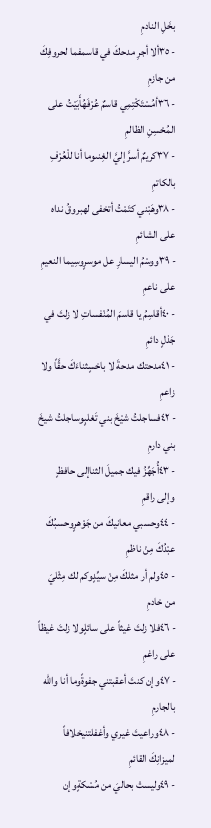بخَلِ النادمِ
- ٣٥ألا أجرِ مدحكَ في قاسمفما لحروفِكَ من جازمِ
- ٣٦أمُسْتَكْتِمِي قاسمٌ عُرْفَهُأَبَيْتُ على المُحْسِنِ الظالمِ
- ٣٧كريمٌ أسرَّ إليَّ الغِنىوما أنا للْعُرْفِ بالكاتمِ
- ٣٨وهَبْني كتَمْتُ أتخفى لهبروقُ نداه على الشائمِ
- ٣٩ووسْمُ اليسارِ عل موسرٍوسِيما النعيمِ على ناعمِ
- ٤٠أقاسِمُ يا قاسمَ المُنْفساتِ لا زلتَ في جَذلٍ دائمِ
- ٤١مدحتك مدحةَ لا باخسٍثناءَكَ حقَّاً ولا زاعمِ
- ٤٢فساجلتُ شيْخَ بني تَغلبٍوساجلتُ شيخَ بني دارمِ
- ٤٣أُجَهِّزُ فيك جميلَ الثناإلى حافظٍ وإلى راقمِ
- ٤٤وحسبي معانيكَ من جَوْهرٍوحسبُكَ عبْدُكَ مِنْ ناظمِ
- ٤٥ولم أر مثلكَ مِنْ سيِّدٍوكم لك مِثْليَ من خادمِ
- ٤٦فلا زلتَ غيثاً على سائلٍولا زلتَ غيظاً على راغمِ
- ٤٧وإن كنتَ أعقبتني جفوةًوما أنا والله بالجارمِ
- ٤٨وراعيتَ غيري وأغفلتنيخلافاً لميزانِكَ القائمِ
- ٤٩وليستْ بحاليَ من مُسْكةٍوإن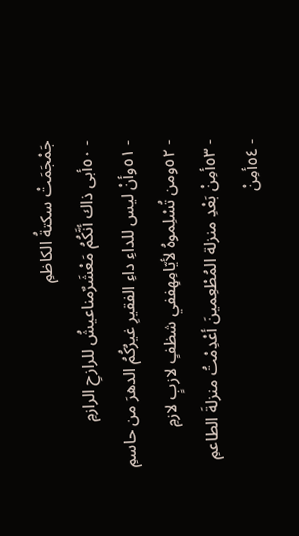جَمْجَمَتْ سكتةُ الكاظمِ
- ٥٠أبى ذاك أنَّكُمُ مَعْشَرٌمناعيشُ للرازحِ الرازمِ
- ٥١وأنْ ليس للداءِ داءِ الفقيرِ غيرُكُمُ الدهرَ من حاسمِ
- ٥٢ومن تُسْلِموهُ لأيّامِهِففي شظفٍ لازبٍ لازمِ
- ٥٣أمِنْ بَعْدِ منزلة المُطْعِمينَ أعْدِمْتُ منزلةَ الطاعمِ
- ٥٤أمِنْ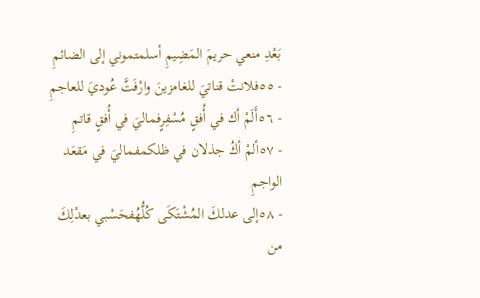بَعْدِ منعي حريمَ المَضِيمِ أسلمتموني إلى الضائمِ
- ٥٥فلانتْ قناتيَ للغامزينَ وارْفَتَّ عُوديَ للعاجمِ
- ٥٦أَلَمْ أك في أُفقٍ مُسْفِرٍفماليَ في أُفقٍ قاتمِ
- ٥٧ألمْ أكُ جذلان في ظلكمفماليَ في مَقعَد الواجمِ
- ٥٨إلى عدلكَ المُشْتَكَى كُلُّهُفحَسْبي بعدْلِكَ من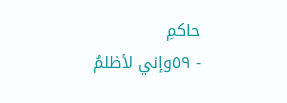حاكمِ
- ٥٩وإني لأظلمُ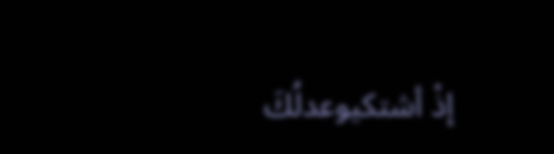إذْ أشتكيوعدلُكَ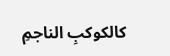كالكوكبِ الناجمِ